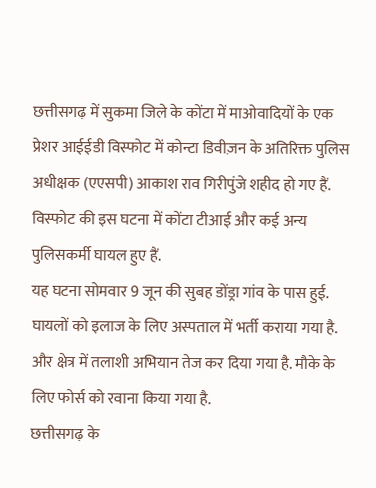छत्तीसगढ़ में सुकमा जिले के कोंटा में माओवादियों के एक प्रेशर आईईडी विस्फोट में कोन्टा डिवीज़न के अतिरिक्त पुलिस अधीक्षक (एएसपी) आकाश राव गिरीपुंजे शहीद हो गए हैं. विस्फोट की इस घटना में कोंटा टीआई और कई अन्य पुलिसकर्मी घायल हुए हैं.
यह घटना सोमवार 9 जून की सुबह डोंड्रा गांव के पास हुई. घायलों को इलाज के लिए अस्पताल में भर्ती कराया गया है. और क्षेत्र में तलाशी अभियान तेज कर दिया गया है. मौके के लिए फोर्स को रवाना किया गया है.
छत्तीसगढ़ के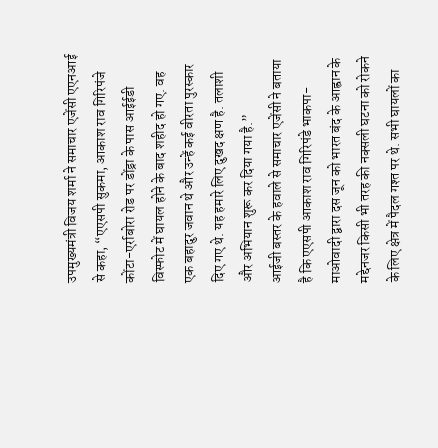उपमुख्यमंत्री विजय शर्मा ने समाचार एजेंसी एएनआई से कहा, “एएसपी सुकमा, आकाश राव गिरिपंजे कोंटा-एर्राबोरा रोड पर डोंड्रा के पास आईईडी विस्फोट में घायल होने के बाद शहीद हो गए. वह एक बहादुर जवान थे और उन्हें कई वीरता पुरस्कार दिए गए थे. यह हमारे लिए दुखद क्षण है. तलाशी और अभियान शुरू कर दिया गया है.”
आईजी बस्तर के हवाले से समाचार एजेंसी ने बताया है कि एएसपी आकाश राव गिरिपंडे भाकपा-माओवादी द्वारा दस जून को भारत बंद के आह्वान के मद्देनजर किसी भी तरह की नक्सली घटना को रोकने के लिए क्षेत्र में पैदल गश्त पर थे. सभी घायलों का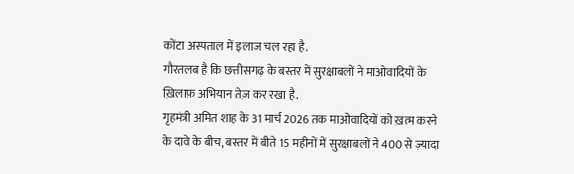कोंटा अस्पताल में इलाज चल रहा है.
गौरतलब है कि छत्तीसगढ़ के बस्तर में सुरक्षाबलों ने माओवादियों के ख़िलाफ़ अभियान तेज़ कर रखा है.
गृहमंत्री अमित शाह के 31 मार्च 2026 तक माओवादियों को ख़त्म करने के दावे के बीच, बस्तर में बीते 15 महीनों में सुरक्षाबलों ने 400 से ज़्यादा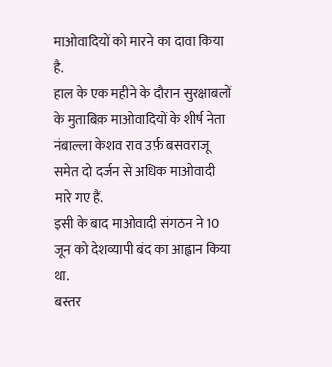माओवादियों को मारने का दावा किया है.
हाल के एक महीने के दौरान सुरक्षाबलों के मुताबिक़ माओवादियों के शीर्ष नेता नंबाल्ला केशव राव उर्फ़ बसवराजू समेत दो दर्जन से अधिक माओवादी मारे गए हैं.
इसी के बाद माओवादी संगठन ने 10 जून को देशव्यापी बंद का आह्वान किया था.
बस्तर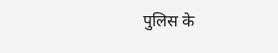पुलिस के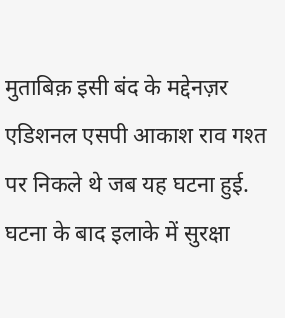मुताबिक़ इसी बंद के मद्देनज़र एडिशनल एसपी आकाश राव गश्त पर निकले थे जब यह घटना हुई.
घटना के बाद इलाके में सुरक्षा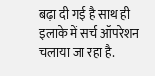बढ़ा दी गई है साथ ही इलाके में सर्च ऑपरेशन चलाया जा रहा है.